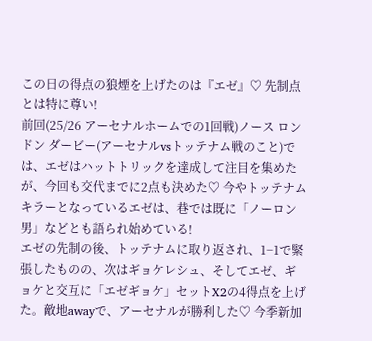この日の得点の狼煙を上げたのは『エゼ』♡ 先制点とは特に尊い!
前回(25/26 アーセナルホームでの1回戦)ノース ロンドン ダービー(アーセナルvsトッテナム戦のこと)では、エゼはハットトリックを達成して注目を集めたが、今回も交代までに2点も決めた♡ 今やトッテナムキラーとなっているエゼは、巷では既に「ノーロン男」などとも語られ始めている!
エゼの先制の後、トッテナムに取り返され、1−1で緊張したものの、次はギョケレシュ、そしてエゼ、ギョケと交互に「エゼギョケ」セットX2の4得点を上げた。敵地awayで、アーセナルが勝利した♡ 今季新加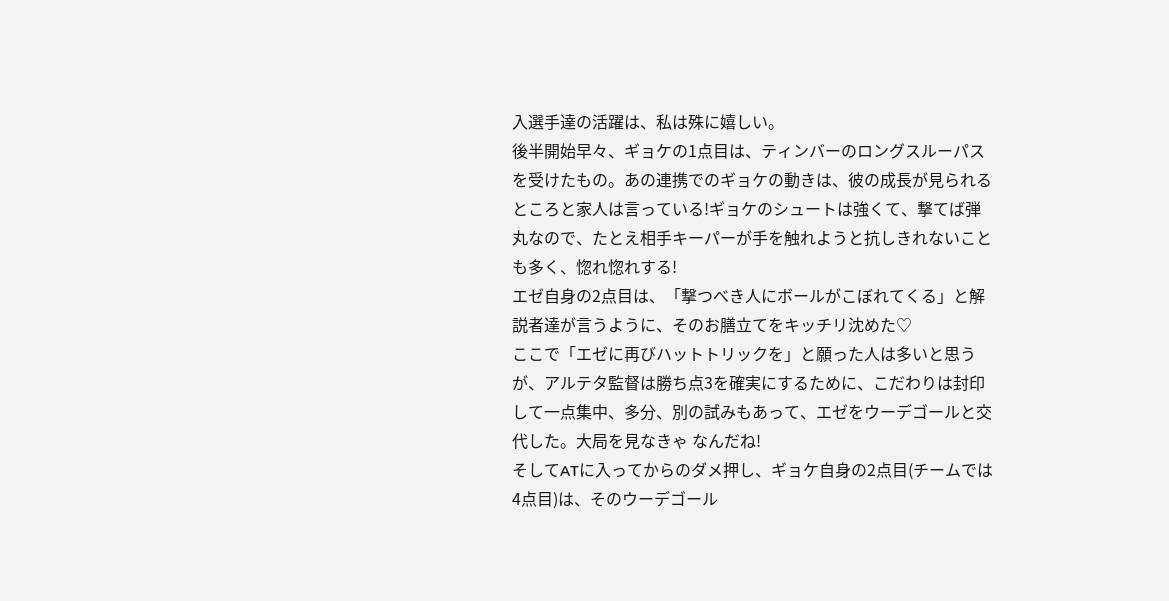入選手達の活躍は、私は殊に嬉しい。
後半開始早々、ギョケの1点目は、ティンバーのロングスルーパスを受けたもの。あの連携でのギョケの動きは、彼の成長が見られるところと家人は言っている!ギョケのシュートは強くて、撃てば弾丸なので、たとえ相手キーパーが手を触れようと抗しきれないことも多く、惚れ惚れする!
エゼ自身の2点目は、「撃つべき人にボールがこぼれてくる」と解説者達が言うように、そのお膳立てをキッチリ沈めた♡
ここで「エゼに再びハットトリックを」と願った人は多いと思うが、アルテタ監督は勝ち点3を確実にするために、こだわりは封印して一点集中、多分、別の試みもあって、エゼをウーデゴールと交代した。大局を見なきゃ なんだね!
そしてATに入ってからのダメ押し、ギョケ自身の2点目(チームでは4点目)は、そのウーデゴール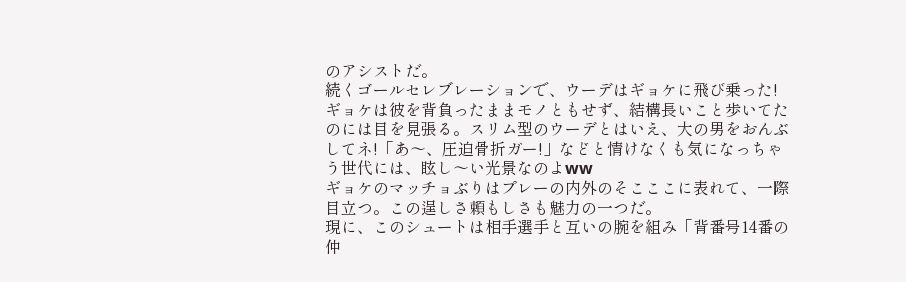のアシストだ。
続くゴールセレブレーションで、ウーデはギョケに飛び乗った!
ギョケは彼を背負ったままモノともせず、結構長いこと歩いてたのには目を見張る。スリム型のウーデとはいえ、大の男をおんぶしてネ!「あ〜、圧迫骨折ガー!」などと情けなくも気になっちゃう世代には、眩し〜い光景なのよww
ギョケのマッチョぶりはプレーの内外のそこここに表れて、一際目立つ。この逞しさ頼もしさも魅力の一つだ。
現に、このシュートは相手選手と互いの腕を組み「背番号14番の仲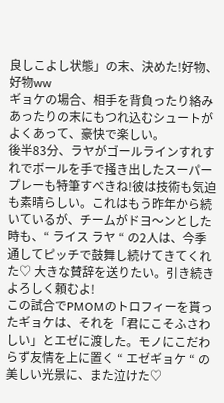良しこよし状態」の末、決めた!好物、好物ww
ギョケの場合、相手を背負ったり絡みあったりの末にもつれ込むシュートがよくあって、豪快で楽しい。
後半83分、ラヤがゴールラインすれすれでボールを手で掻き出したスーパープレーも特筆すべきね!彼は技術も気迫も素晴らしい。これはもう昨年から続いているが、チームがドヨ〜ンとした時も、“ ライス ラヤ “ の2人は、今季通してピッチで鼓舞し続けてきてくれた♡ 大きな賛辞を送りたい。引き続きよろしく頼むよ!
この試合でPMOMのトロフィーを貰ったギョケは、それを「君にこそふさわしい」とエゼに渡した。モノにこだわらず友情を上に置く “ エゼギョケ “ の美しい光景に、また泣けた♡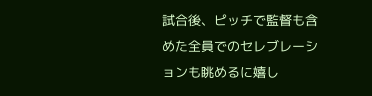試合後、ピッチで監督も含めた全員でのセレブレーションも眺めるに嬉し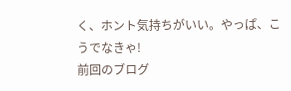く、ホント気持ちがいい。やっぱ、こうでなきゃ!
前回のブログ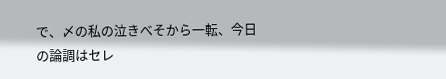で、〆の私の泣きべそから一転、今日の論調はセレ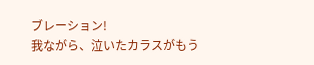ブレーション!
我ながら、泣いたカラスがもう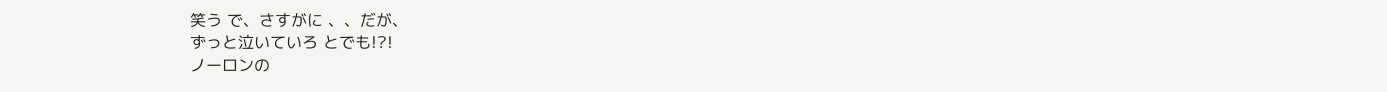笑う で、さすがに 、、だが、
ずっと泣いていろ とでも!?!
ノーロンの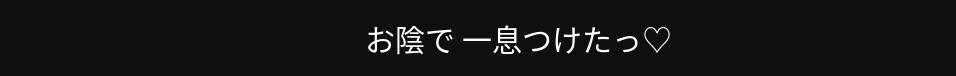お陰で 一息つけたっ♡